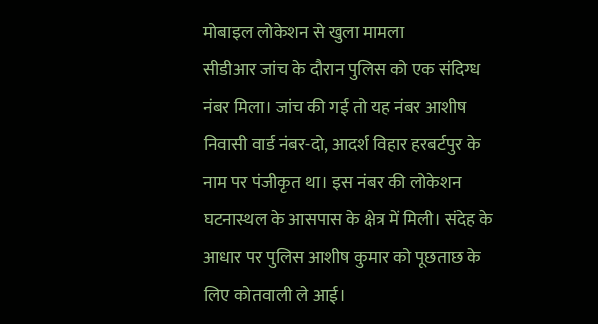मोबाइल लोकेशन से खुला मामला
सीडीआर जांच के दौरान पुलिस को एक संदिग्ध नंबर मिला। जांच की गई तो यह नंबर आशीष निवासी वार्ड नंबर-दो, आदर्श विहार हरबर्टपुर के नाम पर पंजीकृत था। इस नंबर की लोकेशन घटनास्थल के आसपास के क्षेत्र में मिली। संदेह के आधार पर पुलिस आशीष कुमार को पूछताछ के लिए कोतवाली ले आई।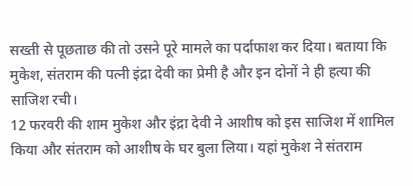सख्ती से पूछताछ की तो उसने पूरे मामले का पर्दाफाश कर दिया। बताया कि मुकेश, संतराम की पत्नी इंद्रा देवी का प्रेमी है और इन दोनों ने ही हत्या की साजिश रची।
12 फरवरी की शाम मुकेश और इंद्रा देवी ने आशीष को इस साजिश में शामिल किया और संतराम को आशीष के घर बुला लिया। यहां मुकेश ने संतराम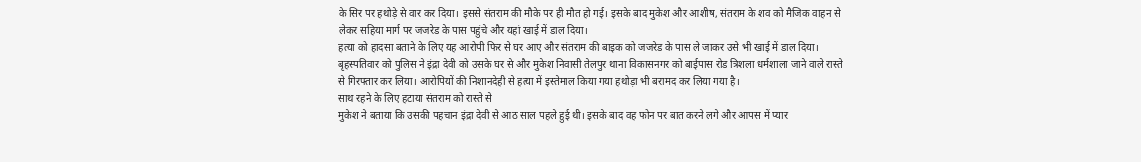के सिर पर हथोड़े से वार कर दिया। इससे संतराम की मौके पर ही मौत हो गई। इसके बाद मुकेश और आशीष, संतराम के शव को मैजिक वाहन से लेकर सहिया मार्ग पर जजरेड के पास पहुंचे और यहां खाई में डाल दिया।
हत्या को हादसा बताने के लिए यह आरोपी फिर से घर आए और संतराम की बाइक को जजरेड के पास ले जाकर उसे भी खाई में डाल दिया। बृहस्पतिवार को पुलिस ने इंद्रा देवी को उसके घर से और मुकेश निवासी तेलपुर थाना विकासनगर को बाईपास रोड त्रिशला धर्मशाला जाने वाले रास्ते से गिरफ्तार कर लिया। आरोपियों की निशानदेही से हत्या में इस्तेमाल किया गया हथोड़ा भी बरामद कर लिया गया है।
साथ रहने के लिए हटाया संतराम को रास्ते से
मुकेश ने बताया कि उसकी पहचान इंद्रा देवी से आठ साल पहले हुई थी। इसके बाद वह फोन पर बात करने लगे और आपस में प्यार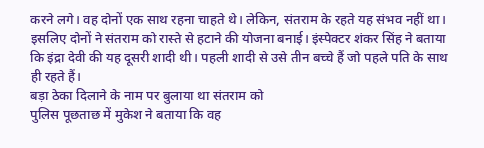करने लगे। वह दोनों एक साथ रहना चाहते थे। लेकिन, संतराम के रहते यह संभव नहीं था। इसलिए दोनों ने संतराम को रास्ते से हटाने की योजना बनाई। इंस्पेक्टर शंकर सिंह ने बताया कि इंद्रा देवी की यह दूसरी शादी थी। पहली शादी से उसे तीन बच्चे हैं जो पहले पति के साथ ही रहते हैं।
बड़ा ठेका दिलाने के नाम पर बुलाया था संतराम को
पुलिस पूछताछ में मुकेश ने बताया कि वह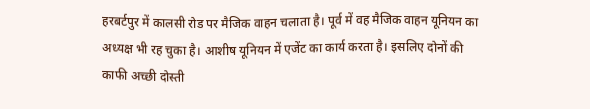हरबर्टपुर में कालसी रोड पर मैजिक वाहन चलाता है। पूर्व में वह मैजिक वाहन यूनियन का अध्यक्ष भी रह चुका है। आशीष यूनियन में एजेंट का कार्य करता है। इसलिए दोनों की काफी अच्छी दोस्ती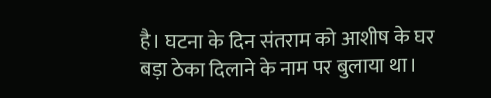है। घटना के दिन संतराम को आशीष के घर बड़ा ठेका दिलाने के नाम पर बुलाया था।